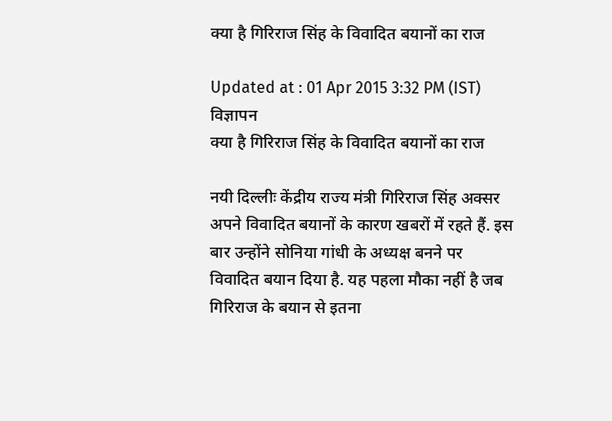क्या है गिरिराज सिंह के विवादित बयानों का राज

Updated at : 01 Apr 2015 3:32 PM (IST)
विज्ञापन
क्या है गिरिराज सिंह के विवादित बयानों का राज

नयी दिल्लीः केंद्रीय राज्य मंत्री गिरिराज सिंह अक्सर अपने विवादित बयानों के कारण खबरों में रहते हैं. इस बार उन्होंने सोनिया गांधी के अध्यक्ष बनने पर विवादित बयान दिया है. यह पहला मौका नहीं है जब गिरिराज के बयान से इतना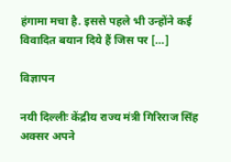हंगामा मचा है. इससे पहले भी उन्होंने कई विवादित बयान दिये हैं जिस पर […]

विज्ञापन

नयी दिल्लीः केंद्रीय राज्य मंत्री गिरिराज सिंह अक्सर अपने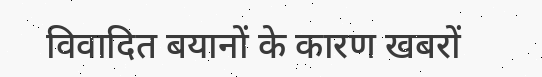विवादित बयानों के कारण खबरों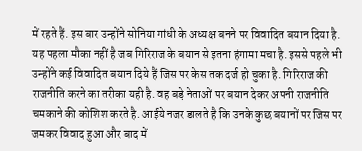में रहते हैं. इस बार उन्होंने सोनिया गांधी के अध्यक्ष बनने पर विवादित बयान दिया है. यह पहला मौका नहीं है जब गिरिराज के बयान से इतना हंगामा मचा है. इससे पहले भी उन्होंने कई विवादित बयान दिये हैं जिस पर केस तक दर्ज हो चुका है. गिरिराज की राजनीति करने का तरीका यही है. वह बड़े नेताओं पर बयान देकर अपनी राजनीति चमकाने की कोशिश करते है. आईये नजर डालते है कि उनके कुछ बयानों पर जिस पर जमकर विवाद हुआ और बाद में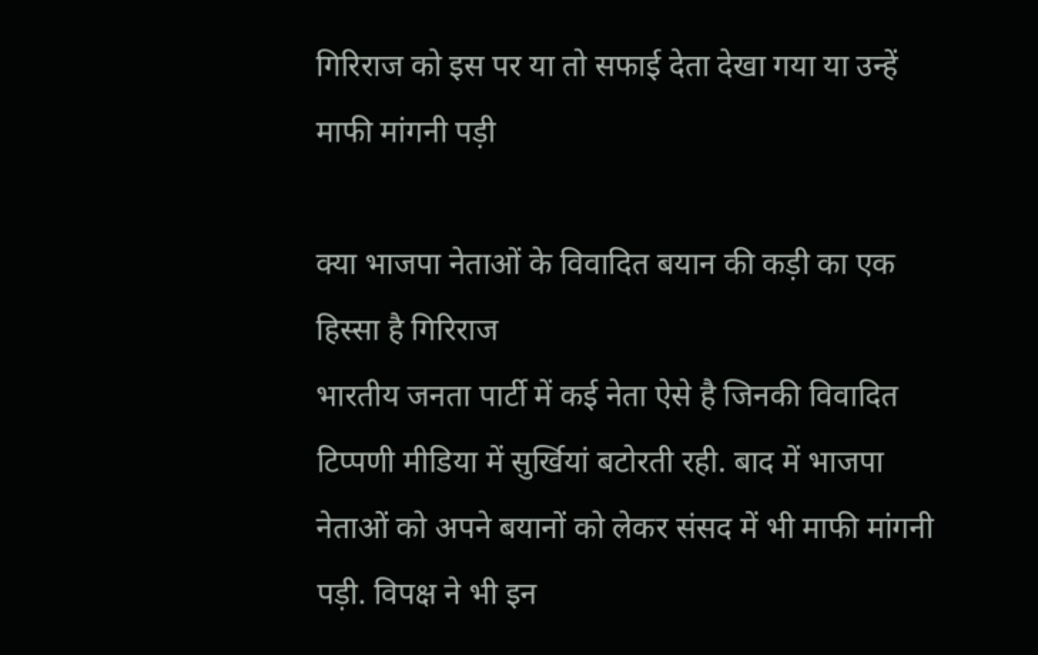गिरिराज को इस पर या तो सफाई देता देखा गया या उन्हें माफी मांगनी पड़ी

क्या भाजपा नेताओं के विवादित बयान की कड़ी का एक हिस्सा है गिरिराज
भारतीय जनता पार्टी में कई नेता ऐसे है जिनकी विवादित टिप्पणी मीडिया में सुर्खियां बटोरती रही. बाद में भाजपा नेताओं को अपने बयानों को लेकर संसद में भी माफी मांगनी पड़ी. विपक्ष ने भी इन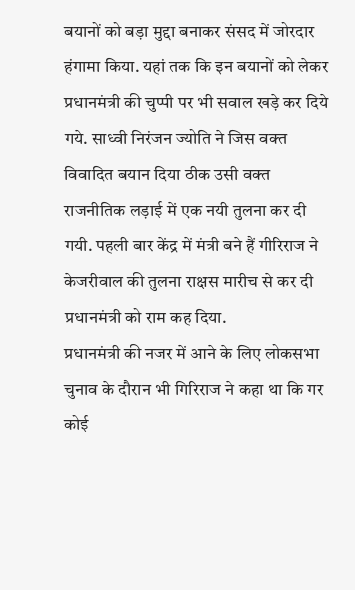बयानों को बड़ा मुद्दा बनाकर संसद में जोरदार हंगामा किया. यहां तक कि इन बयानों को लेकर प्रधानमंत्री की चुप्पी पर भी सवाल खड़े कर दिये गये. साध्वी निरंजन ज्योति ने जिस वक्त विवादित बयान दिया ठीक उसी वक्त राजनीतिक लड़ाई में एक नयी तुलना कर दी गयी. पहली बार केंद्र में मंत्री बने हैं गीरिराज ने केजरीवाल की तुलना राक्षस मारीच से कर दी प्रधानमंत्री को राम कह दिया.
प्रधानमंत्री की नजर में आने के लिए लोकसभा चुनाव के दौरान भी गिरिराज ने कहा था कि गर कोई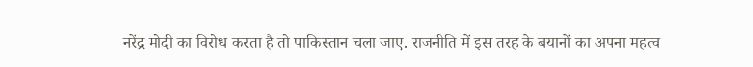नरेंद्र मोदी का विरोध करता है तो पाकिस्तान चला जाए. राजनीति में इस तरह के बयानों का अपना महत्व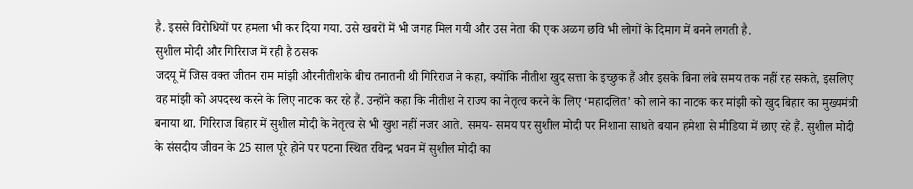है. इससे विरोधियों पर हमला भी कर दिया गया. उसे खबरों में भी जगह मिल गयी और उस नेता की एक अळग छवि भी लोगों के दिमाग में बनने लगती है.
सुशील मोदी और गिरिराज में रही है ठसक
जदयू में जिस वक्त जीतन राम मांझी औरनीतीशके बीच तनातनी थी गिरिराज ने कहा, क्योंकि नीतीश खुद सत्ता के इच्छुक हैं और इसके बिना लंबे समय तक नहीं रह सकते, इसलिए वह मांझी को अपदस्थ करने के लिए नाटक कर रहे हैं. उन्होंने कहा कि नीतीश ने राज्य का नेतृत्व करने के लिए ‘महादलित’ को लाने का नाटक कर मांझी को खुद बिहार का मुख्यमंत्री बनाया था. गिरिराज बिहार में सुशील मोदी के नेतृत्व से भी खुश नहीं नजर आते. समय- समय पर सुशील मोदी पर निशाना साधते बयान हमेशा से मीडिया में छाए रहे हैं. सुशील मोदी के संसदीय जीवन के 25 साल पूरे होने पर पटना स्थित रविन्द्र भवन में सुशील मोदी का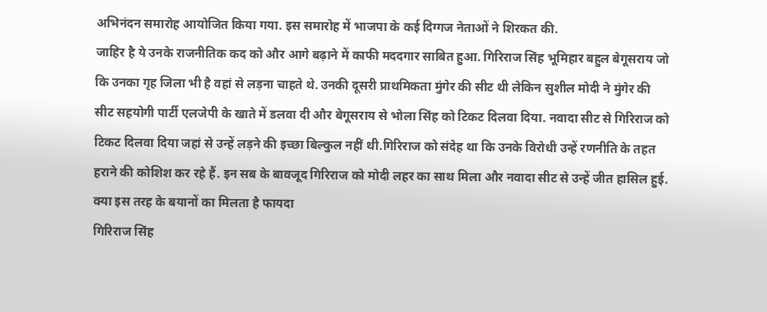अभिनंदन समारोह आयोजित किया गया. इस समारोह में भाजपा के कई दिग्गज नेताओं ने शिरकत की.
जाहिर है ये उनके राजनीतिक कद को और आगे बढ़ाने में काफी मददगार साबित हुआ. गिरिराज सिंह भूमिहार बहुल बेगूसराय जो कि उनका गृह जिला भी है वहां से लड़ना चाहते थे. उनकी दूसरी प्राथमिकता मुंगेर की सीट थी लेकिन सुशील मोदी ने मुंगेर की सीट सहयोगी पार्टी एलजेपी के खाते में डलवा दी और बेगूसराय से भोला सिंह को टिकट दिलवा दिया. नवादा सीट से गिरिराज को टिकट दिलवा दिया जहां से उन्हें लड़ने की इच्छा बिल्कुल नहीं थी.गिरिराज को संदेह था कि उनके विरोधी उन्हें रणनीति के तहत हराने की कोशिश कर रहे हैं. इन सब के बावजूद गिरिराज को मोदी लहर का साथ मिला और नवादा सीट से उन्हें जीत हासिल हुई.
क्या इस तरह के बयानों का मिलता है फायदा
गिरिराज सिंह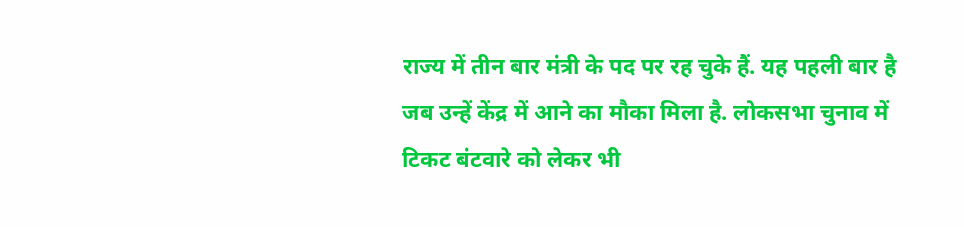राज्य में तीन बार मंत्री के पद पर रह चुके हैं. यह पहली बार है जब उन्हें केंद्र में आने का मौका मिला है. लोकसभा चुनाव में टिकट बंटवारे को लेकर भी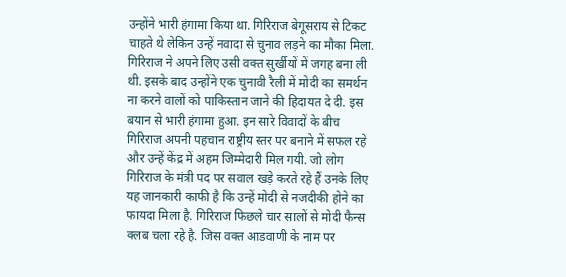उन्होंने भारी हंगामा किया था. गिरिराज बेगूसराय से टिकट चाहते थे लेकिन उन्हें नवादा से चुनाव लड़ने का मौका मिला. गिरिराज ने अपने लिए उसी वक्त सुर्खीयों में जगह बना ली थी. इसके बाद उन्होंने एक चुनावी रैली में मोदी का समर्थन ना करने वालों को पाकिस्तान जाने की हिदायत दे दी. इस बयान से भारी हंगामा हुआ. इन सारे विवादों के बीच गिरिराज अपनी पहचान राष्ट्रीय स्तर पर बनाने में सफल रहे और उन्हें केंद्र में अहम जिम्मेदारी मिल गयी. जो लोग गिरिराज के मंत्री पद पर सवाल खड़े करते रहे हैं उनके लिए यह जानकारी काफी है कि उन्हें मोदी से नजदीकी होने का फायदा मिला है. गिरिराज फिछले चार सालों से मोदी फैन्स क्लब चला रहे है. जिस वक्त आडवाणी के नाम पर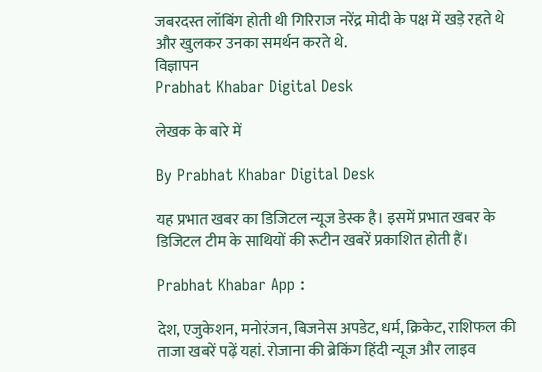जबरदस्त लॉबिंग होती थी गिरिराज नरेंद्र मोदी के पक्ष में खड़े रहते थे और खुलकर उनका समर्थन करते थे.
विज्ञापन
Prabhat Khabar Digital Desk

लेखक के बारे में

By Prabhat Khabar Digital Desk

यह प्रभात खबर का डिजिटल न्यूज डेस्क है। इसमें प्रभात खबर के डिजिटल टीम के साथियों की रूटीन खबरें प्रकाशित होती हैं।

Prabhat Khabar App :

देश, एजुकेशन, मनोरंजन, बिजनेस अपडेट, धर्म, क्रिकेट, राशिफल की ताजा खबरें पढ़ें यहां. रोजाना की ब्रेकिंग हिंदी न्यूज और लाइव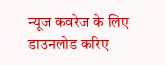न्यूज कवरेज के लिए डाउनलोड करिए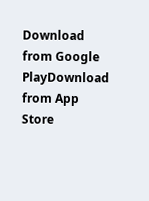Download from Google PlayDownload from App Store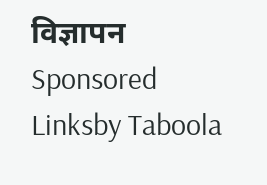विज्ञापन
Sponsored Linksby Taboola